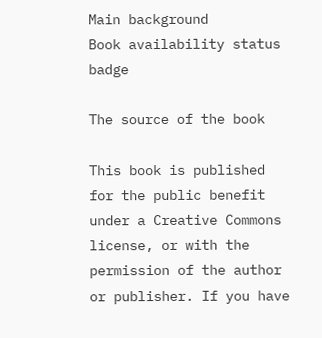Main background
Book availability status badge

The source of the book

This book is published for the public benefit under a Creative Commons license, or with the permission of the author or publisher. If you have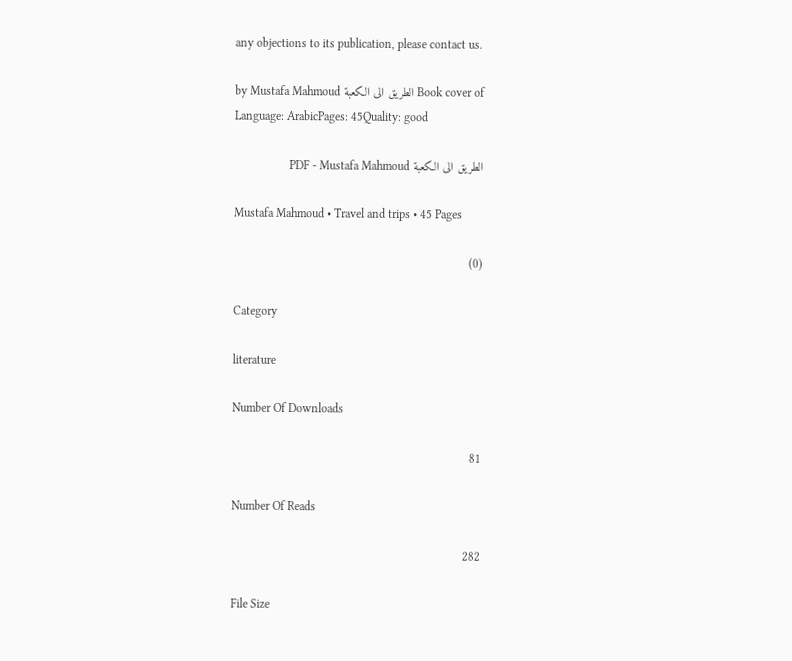any objections to its publication, please contact us.

Book cover of الطريق الى الكعبة by Mustafa Mahmoud
Language: ArabicPages: 45Quality: good

الطريق الى الكعبة PDF - Mustafa Mahmoud

Mustafa Mahmoud • Travel and trips • 45 Pages

(0)

Category

literature

Number Of Downloads

81

Number Of Reads

282

File Size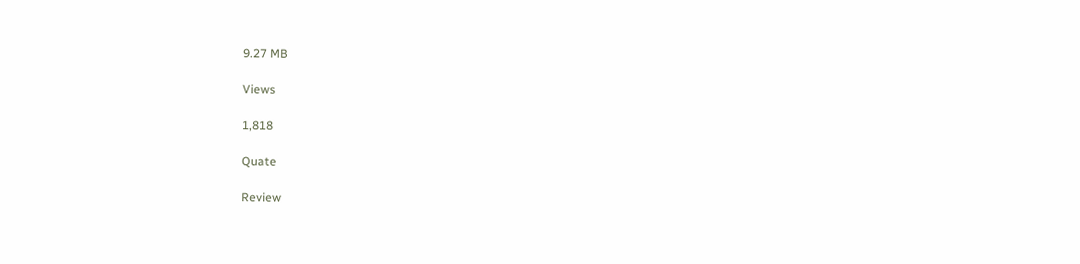9.27 MB

Views

1,818

Quate

Review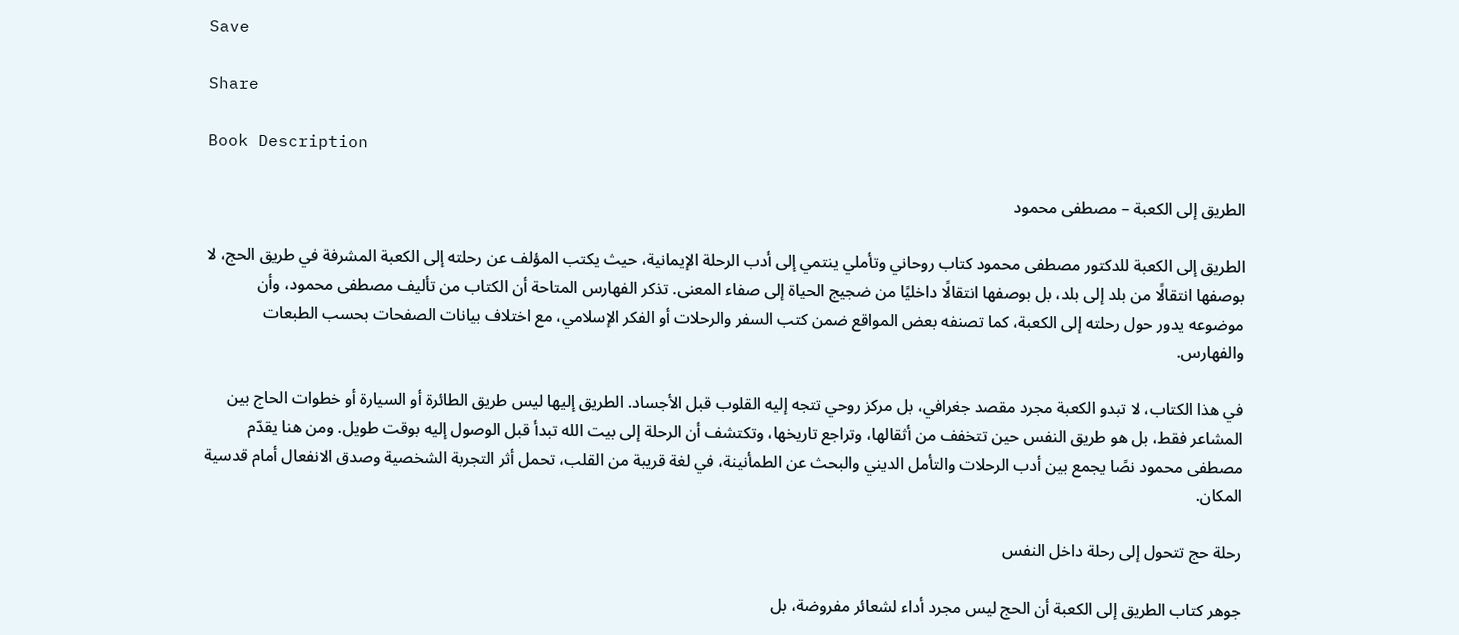Save

Share

Book Description

الطريق إلى الكعبة – مصطفى محمود

الطريق إلى الكعبة للدكتور مصطفى محمود كتاب روحاني وتأملي ينتمي إلى أدب الرحلة الإيمانية، حيث يكتب المؤلف عن رحلته إلى الكعبة المشرفة في طريق الحج، لا بوصفها انتقالًا من بلد إلى بلد، بل بوصفها انتقالًا داخليًا من ضجيج الحياة إلى صفاء المعنى. تذكر الفهارس المتاحة أن الكتاب من تأليف مصطفى محمود، وأن موضوعه يدور حول رحلته إلى الكعبة، كما تصنفه بعض المواقع ضمن كتب السفر والرحلات أو الفكر الإسلامي، مع اختلاف بيانات الصفحات بحسب الطبعات والفهارس.

في هذا الكتاب، لا تبدو الكعبة مجرد مقصد جغرافي، بل مركز روحي تتجه إليه القلوب قبل الأجساد. الطريق إليها ليس طريق الطائرة أو السيارة أو خطوات الحاج بين المشاعر فقط، بل هو طريق النفس حين تتخفف من أثقالها، وتراجع تاريخها، وتكتشف أن الرحلة إلى بيت الله تبدأ قبل الوصول إليه بوقت طويل. ومن هنا يقدّم مصطفى محمود نصًا يجمع بين أدب الرحلات والتأمل الديني والبحث عن الطمأنينة، في لغة قريبة من القلب، تحمل أثر التجربة الشخصية وصدق الانفعال أمام قدسية المكان.

رحلة حج تتحول إلى رحلة داخل النفس

جوهر كتاب الطريق إلى الكعبة أن الحج ليس مجرد أداء لشعائر مفروضة، بل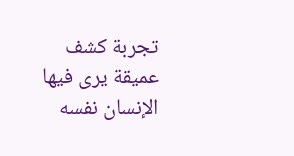تجربة كشف عميقة يرى فيها الإنسان نفسه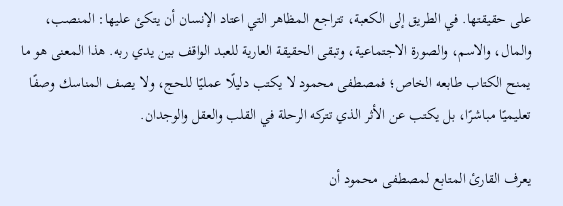على حقيقتها. في الطريق إلى الكعبة، تتراجع المظاهر التي اعتاد الإنسان أن يتكئ عليها: المنصب، والمال، والاسم، والصورة الاجتماعية، وتبقى الحقيقة العارية للعبد الواقف بين يدي ربه. هذا المعنى هو ما يمنح الكتاب طابعه الخاص؛ فمصطفى محمود لا يكتب دليلًا عمليًا للحج، ولا يصف المناسك وصفًا تعليميًا مباشرًا، بل يكتب عن الأثر الذي تتركه الرحلة في القلب والعقل والوجدان.

يعرف القارئ المتابع لمصطفى محمود أن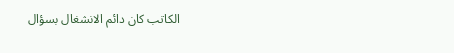الكاتب كان دائم الانشغال بسؤال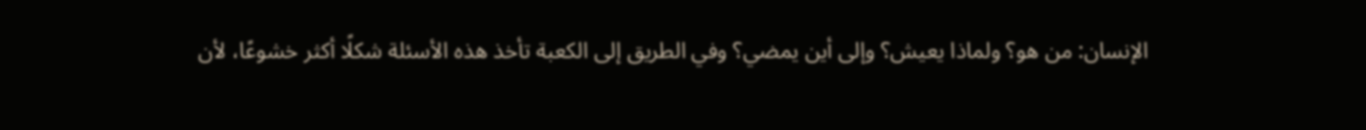الإنسان: من هو؟ ولماذا يعيش؟ وإلى أين يمضي؟ وفي الطريق إلى الكعبة تأخذ هذه الأسئلة شكلًا أكثر خشوعًا، لأن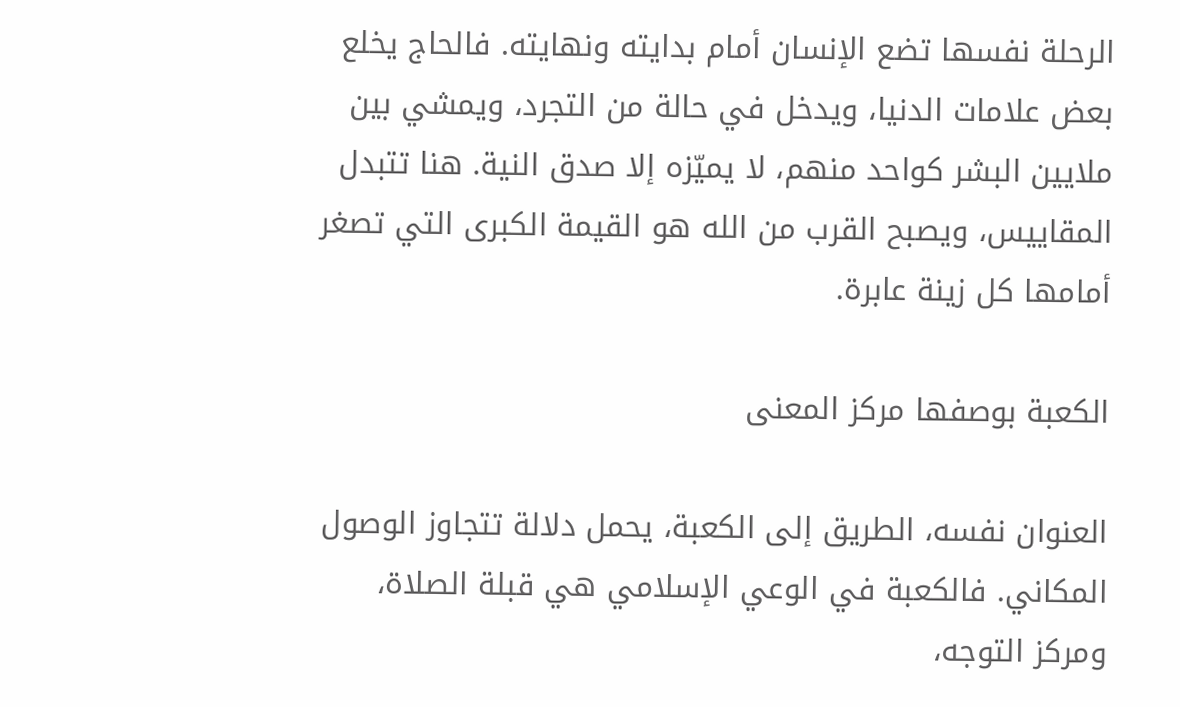الرحلة نفسها تضع الإنسان أمام بدايته ونهايته. فالحاج يخلع بعض علامات الدنيا، ويدخل في حالة من التجرد، ويمشي بين ملايين البشر كواحد منهم، لا يميّزه إلا صدق النية. هنا تتبدل المقاييس، ويصبح القرب من الله هو القيمة الكبرى التي تصغر أمامها كل زينة عابرة.

الكعبة بوصفها مركز المعنى

العنوان نفسه، الطريق إلى الكعبة، يحمل دلالة تتجاوز الوصول المكاني. فالكعبة في الوعي الإسلامي هي قبلة الصلاة، ومركز التوجه،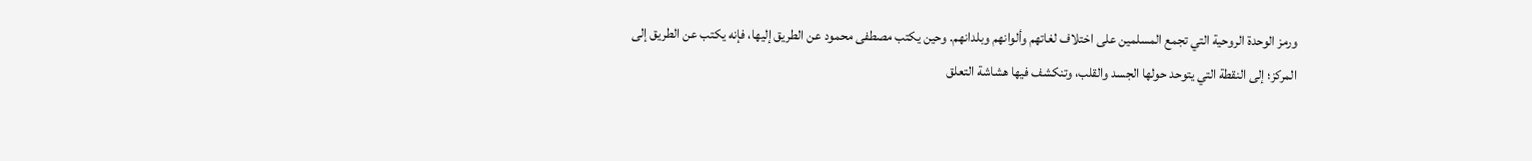ورمز الوحدة الروحية التي تجمع المسلمين على اختلاف لغاتهم وألوانهم وبلدانهم. وحين يكتب مصطفى محمود عن الطريق إليها، فإنه يكتب عن الطريق إلى المركز؛ إلى النقطة التي يتوحد حولها الجسد والقلب، وتنكشف فيها هشاشة التعلق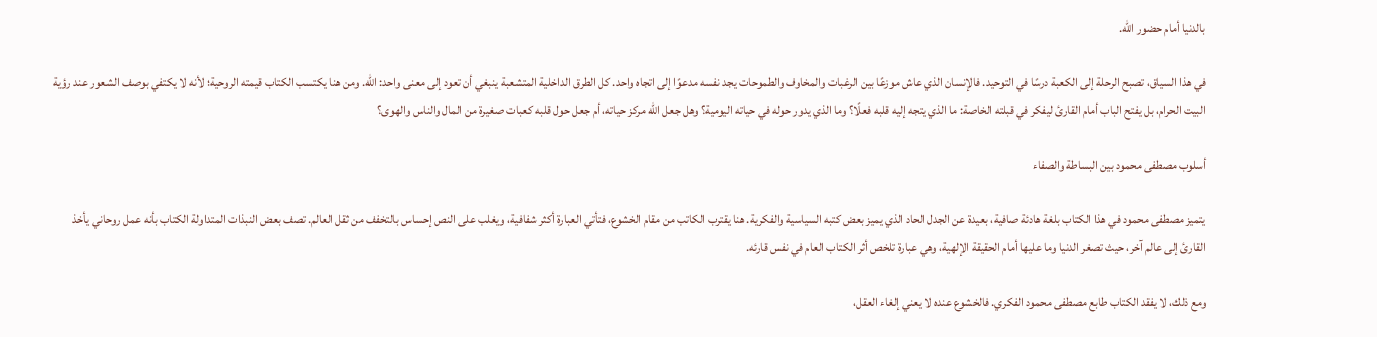بالدنيا أمام حضور الله.

في هذا السياق، تصبح الرحلة إلى الكعبة درسًا في التوحيد. فالإنسان الذي عاش موزعًا بين الرغبات والمخاوف والطموحات يجد نفسه مدعوًا إلى اتجاه واحد. كل الطرق الداخلية المتشعبة ينبغي أن تعود إلى معنى واحد: الله. ومن هنا يكتسب الكتاب قيمته الروحية؛ لأنه لا يكتفي بوصف الشعور عند رؤية البيت الحرام، بل يفتح الباب أمام القارئ ليفكر في قبلته الخاصة: ما الذي يتجه إليه قلبه فعلًا؟ وما الذي يدور حوله في حياته اليومية؟ وهل جعل الله مركز حياته، أم جعل حول قلبه كعبات صغيرة من المال والناس والهوى؟

أسلوب مصطفى محمود بين البساطة والصفاء

يتميز مصطفى محمود في هذا الكتاب بلغة هادئة صافية، بعيدة عن الجدل الحاد الذي يميز بعض كتبه السياسية والفكرية. هنا يقترب الكاتب من مقام الخشوع، فتأتي العبارة أكثر شفافية، ويغلب على النص إحساس بالتخفف من ثقل العالم. تصف بعض النبذات المتداولة الكتاب بأنه عمل روحاني يأخذ القارئ إلى عالم آخر، حيث تصغر الدنيا وما عليها أمام الحقيقة الإلهية، وهي عبارة تلخص أثر الكتاب العام في نفس قارئه.

ومع ذلك، لا يفقد الكتاب طابع مصطفى محمود الفكري. فالخشوع عنده لا يعني إلغاء العقل،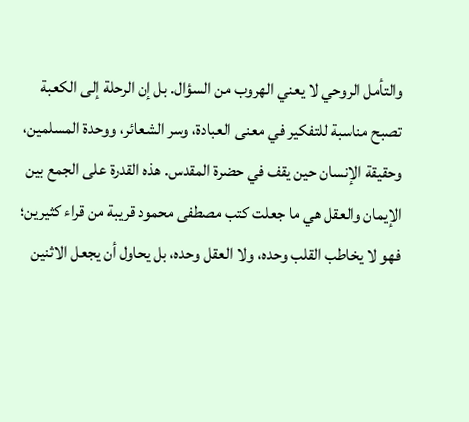والتأمل الروحي لا يعني الهروب من السؤال. بل إن الرحلة إلى الكعبة تصبح مناسبة للتفكير في معنى العبادة، وسر الشعائر، ووحدة المسلمين، وحقيقة الإنسان حين يقف في حضرة المقدس. هذه القدرة على الجمع بين الإيمان والعقل هي ما جعلت كتب مصطفى محمود قريبة من قراء كثيرين؛ فهو لا يخاطب القلب وحده، ولا العقل وحده، بل يحاول أن يجعل الاثنين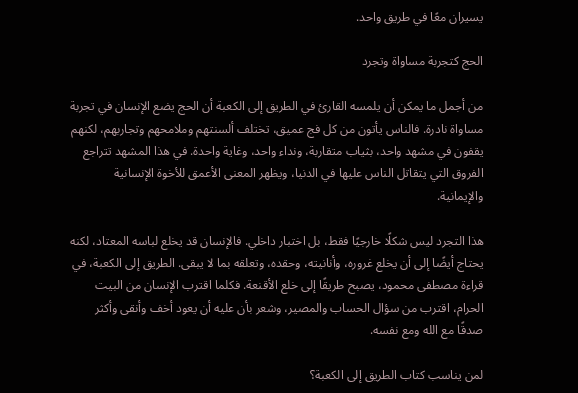يسيران معًا في طريق واحد.

الحج كتجربة مساواة وتجرد

من أجمل ما يمكن أن يلمسه القارئ في الطريق إلى الكعبة أن الحج يضع الإنسان في تجربة مساواة نادرة. فالناس يأتون من كل فج عميق، تختلف ألسنتهم وملامحهم وتجاربهم، لكنهم يقفون في مشهد واحد، بثياب متقاربة، ونداء واحد، وغاية واحدة. في هذا المشهد تتراجع الفروق التي يتقاتل الناس عليها في الدنيا، ويظهر المعنى الأعمق للأخوة الإنسانية والإيمانية.

هذا التجرد ليس شكلًا خارجيًا فقط، بل اختبار داخلي. فالإنسان قد يخلع لباسه المعتاد، لكنه يحتاج أيضًا إلى أن يخلع غروره، وأنانيته، وحقده، وتعلقه بما لا يبقى. الطريق إلى الكعبة، في قراءة مصطفى محمود، يصبح طريقًا إلى خلع الأقنعة. فكلما اقترب الإنسان من البيت الحرام، اقترب من سؤال الحساب والمصير، وشعر بأن عليه أن يعود أخف وأنقى وأكثر صدقًا مع الله ومع نفسه.

لمن يناسب كتاب الطريق إلى الكعبة؟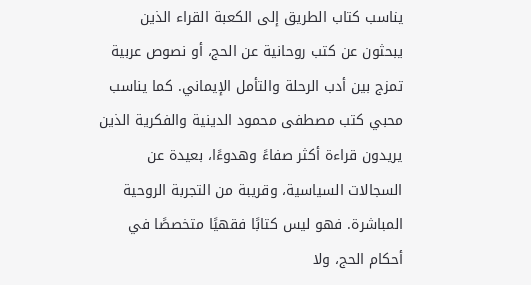يناسب كتاب الطريق إلى الكعبة القراء الذين يبحثون عن كتب روحانية عن الحج، أو نصوص عربية تمزج بين أدب الرحلة والتأمل الإيماني. كما يناسب محبي كتب مصطفى محمود الدينية والفكرية الذين يريدون قراءة أكثر صفاءً وهدوءًا، بعيدة عن السجالات السياسية، وقريبة من التجربة الروحية المباشرة. فهو ليس كتابًا فقهيًا متخصصًا في أحكام الحج، ولا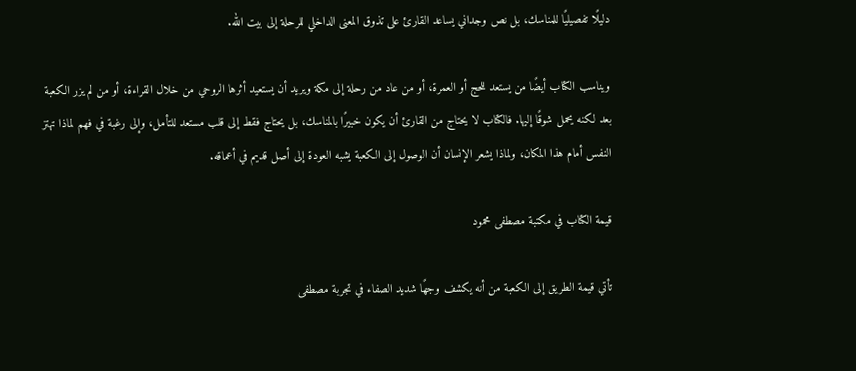دليلًا تفصيليًا للمناسك، بل نص وجداني يساعد القارئ على تذوق المعنى الداخلي للرحلة إلى بيت الله.

ويناسب الكتاب أيضًا من يستعد للحج أو العمرة، أو من عاد من رحلة إلى مكة ويريد أن يستعيد أثرها الروحي من خلال القراءة، أو من لم يزر الكعبة بعد لكنه يحمل شوقًا إليها. فالكتاب لا يحتاج من القارئ أن يكون خبيرًا بالمناسك، بل يحتاج فقط إلى قلب مستعد للتأمل، وإلى رغبة في فهم لماذا تهتز النفس أمام هذا المكان، ولماذا يشعر الإنسان أن الوصول إلى الكعبة يشبه العودة إلى أصل قديم في أعماقه.

قيمة الكتاب في مكتبة مصطفى محمود

تأتي قيمة الطريق إلى الكعبة من أنه يكشف وجهًا شديد الصفاء في تجربة مصطفى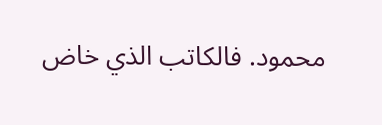محمود. فالكاتب الذي خاض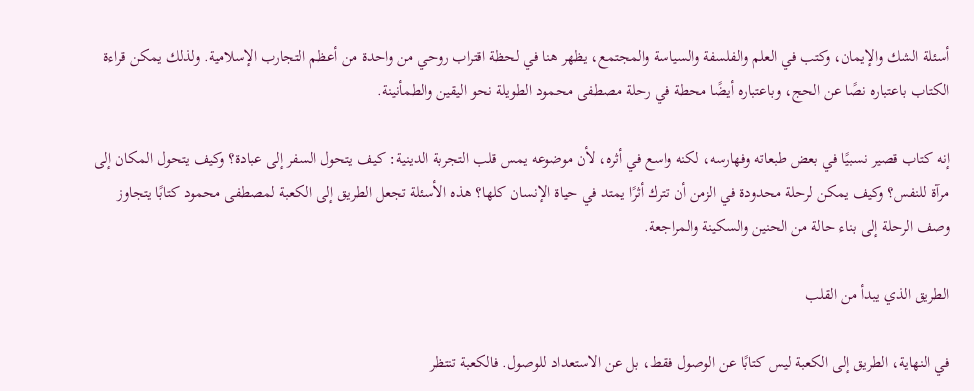أسئلة الشك والإيمان، وكتب في العلم والفلسفة والسياسة والمجتمع، يظهر هنا في لحظة اقتراب روحي من واحدة من أعظم التجارب الإسلامية. ولذلك يمكن قراءة الكتاب باعتباره نصًا عن الحج، وباعتباره أيضًا محطة في رحلة مصطفى محمود الطويلة نحو اليقين والطمأنينة.

إنه كتاب قصير نسبيًا في بعض طبعاته وفهارسه، لكنه واسع في أثره، لأن موضوعه يمس قلب التجربة الدينية: كيف يتحول السفر إلى عبادة؟ وكيف يتحول المكان إلى مرآة للنفس؟ وكيف يمكن لرحلة محدودة في الزمن أن تترك أثرًا يمتد في حياة الإنسان كلها؟ هذه الأسئلة تجعل الطريق إلى الكعبة لمصطفى محمود كتابًا يتجاوز وصف الرحلة إلى بناء حالة من الحنين والسكينة والمراجعة.

الطريق الذي يبدأ من القلب

في النهاية، الطريق إلى الكعبة ليس كتابًا عن الوصول فقط، بل عن الاستعداد للوصول. فالكعبة تنتظر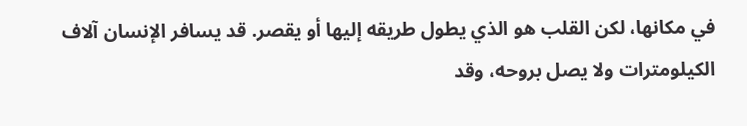في مكانها، لكن القلب هو الذي يطول طريقه إليها أو يقصر. قد يسافر الإنسان آلاف الكيلومترات ولا يصل بروحه، وقد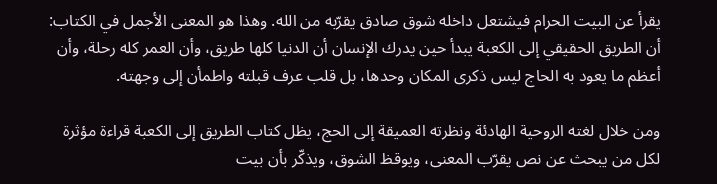يقرأ عن البيت الحرام فيشتعل داخله شوق صادق يقرّبه من الله. وهذا هو المعنى الأجمل في الكتاب: أن الطريق الحقيقي إلى الكعبة يبدأ حين يدرك الإنسان أن الدنيا كلها طريق، وأن العمر كله رحلة، وأن أعظم ما يعود به الحاج ليس ذكرى المكان وحدها، بل قلب عرف قبلته واطمأن إلى وجهته.

ومن خلال لغته الروحية الهادئة ونظرته العميقة إلى الحج، يظل كتاب الطريق إلى الكعبة قراءة مؤثرة لكل من يبحث عن نص يقرّب المعنى، ويوقظ الشوق، ويذكّر بأن بيت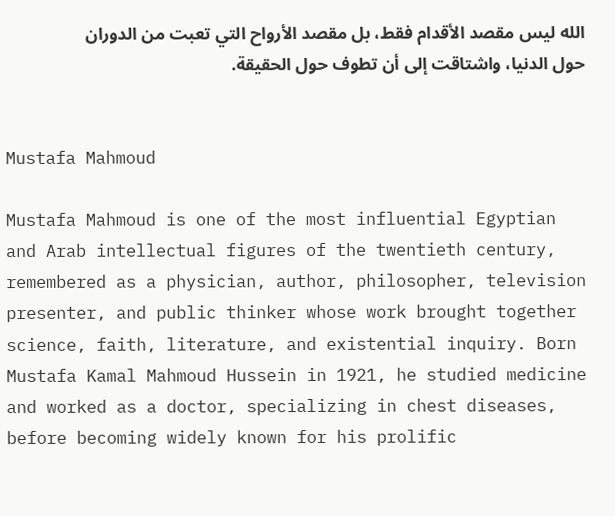الله ليس مقصد الأقدام فقط، بل مقصد الأرواح التي تعبت من الدوران حول الدنيا، واشتاقت إلى أن تطوف حول الحقيقة.


Mustafa Mahmoud

Mustafa Mahmoud is one of the most influential Egyptian and Arab intellectual figures of the twentieth century, remembered as a physician, author, philosopher, television presenter, and public thinker whose work brought together science, faith, literature, and existential inquiry. Born Mustafa Kamal Mahmoud Hussein in 1921, he studied medicine and worked as a doctor, specializing in chest diseases, before becoming widely known for his prolific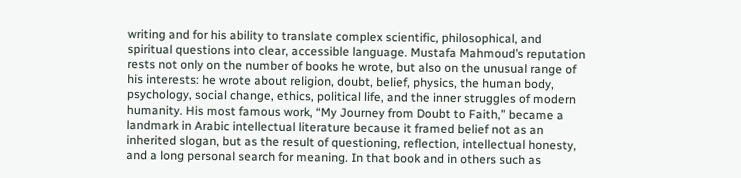writing and for his ability to translate complex scientific, philosophical, and spiritual questions into clear, accessible language. Mustafa Mahmoud’s reputation rests not only on the number of books he wrote, but also on the unusual range of his interests: he wrote about religion, doubt, belief, physics, the human body, psychology, social change, ethics, political life, and the inner struggles of modern humanity. His most famous work, “My Journey from Doubt to Faith,” became a landmark in Arabic intellectual literature because it framed belief not as an inherited slogan, but as the result of questioning, reflection, intellectual honesty, and a long personal search for meaning. In that book and in others such as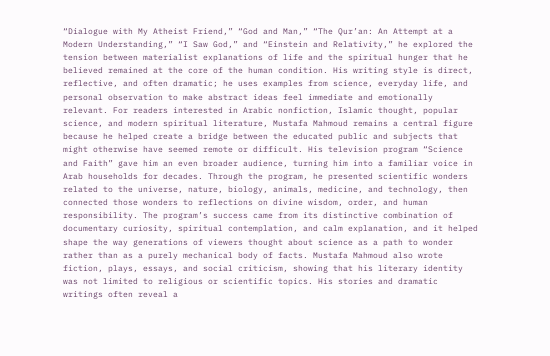“Dialogue with My Atheist Friend,” “God and Man,” “The Qur’an: An Attempt at a Modern Understanding,” “I Saw God,” and “Einstein and Relativity,” he explored the tension between materialist explanations of life and the spiritual hunger that he believed remained at the core of the human condition. His writing style is direct, reflective, and often dramatic; he uses examples from science, everyday life, and personal observation to make abstract ideas feel immediate and emotionally relevant. For readers interested in Arabic nonfiction, Islamic thought, popular science, and modern spiritual literature, Mustafa Mahmoud remains a central figure because he helped create a bridge between the educated public and subjects that might otherwise have seemed remote or difficult. His television program “Science and Faith” gave him an even broader audience, turning him into a familiar voice in Arab households for decades. Through the program, he presented scientific wonders related to the universe, nature, biology, animals, medicine, and technology, then connected those wonders to reflections on divine wisdom, order, and human responsibility. The program’s success came from its distinctive combination of documentary curiosity, spiritual contemplation, and calm explanation, and it helped shape the way generations of viewers thought about science as a path to wonder rather than as a purely mechanical body of facts. Mustafa Mahmoud also wrote fiction, plays, essays, and social criticism, showing that his literary identity was not limited to religious or scientific topics. His stories and dramatic writings often reveal a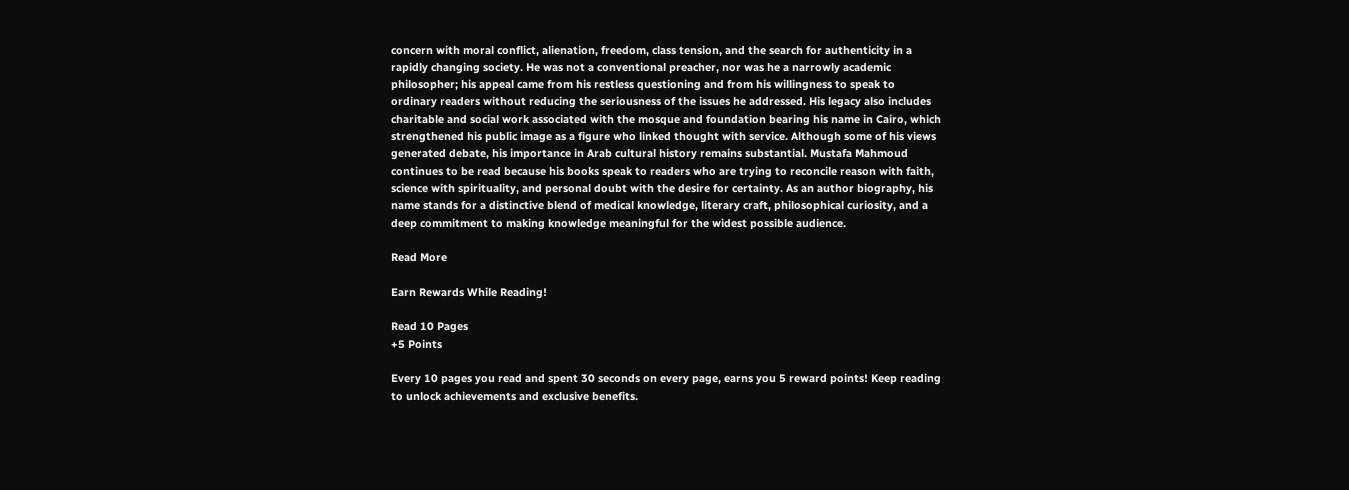concern with moral conflict, alienation, freedom, class tension, and the search for authenticity in a rapidly changing society. He was not a conventional preacher, nor was he a narrowly academic philosopher; his appeal came from his restless questioning and from his willingness to speak to ordinary readers without reducing the seriousness of the issues he addressed. His legacy also includes charitable and social work associated with the mosque and foundation bearing his name in Cairo, which strengthened his public image as a figure who linked thought with service. Although some of his views generated debate, his importance in Arab cultural history remains substantial. Mustafa Mahmoud continues to be read because his books speak to readers who are trying to reconcile reason with faith, science with spirituality, and personal doubt with the desire for certainty. As an author biography, his name stands for a distinctive blend of medical knowledge, literary craft, philosophical curiosity, and a deep commitment to making knowledge meaningful for the widest possible audience.

Read More

Earn Rewards While Reading!

Read 10 Pages
+5 Points

Every 10 pages you read and spent 30 seconds on every page, earns you 5 reward points! Keep reading to unlock achievements and exclusive benefits.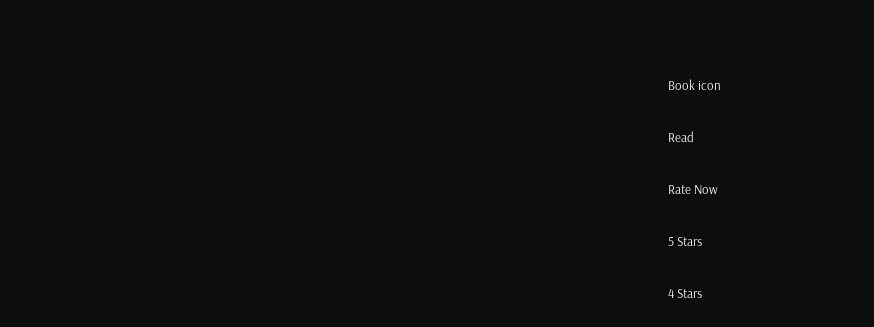Book icon

Read

Rate Now

5 Stars

4 Stars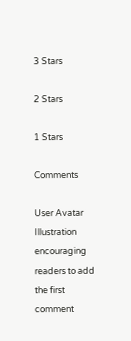3 Stars

2 Stars

1 Stars

Comments

User Avatar
Illustration encouraging readers to add the first comment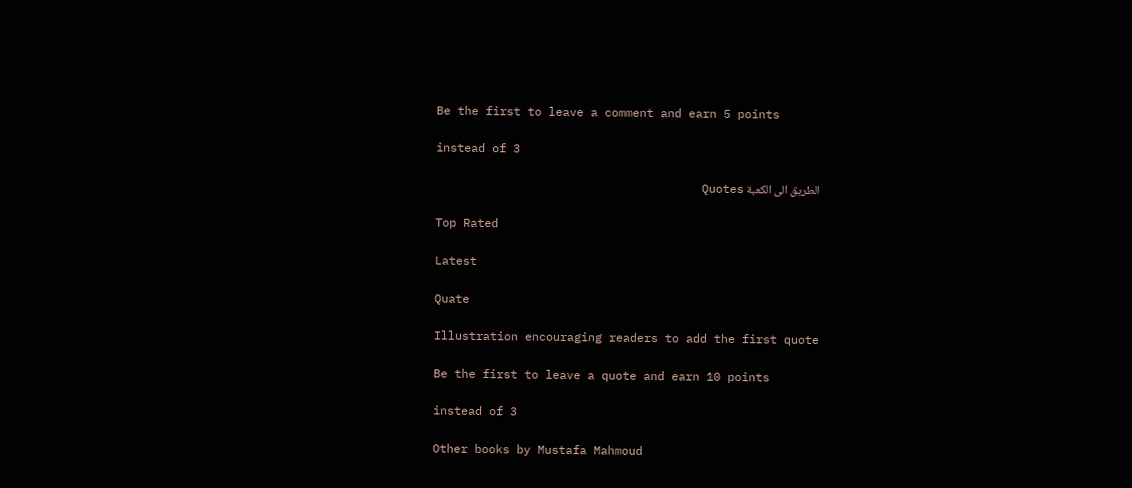Be the first to leave a comment and earn 5 points

instead of 3

الطريق الى الكعبة Quotes

Top Rated

Latest

Quate

Illustration encouraging readers to add the first quote

Be the first to leave a quote and earn 10 points

instead of 3

Other books by Mustafa Mahmoud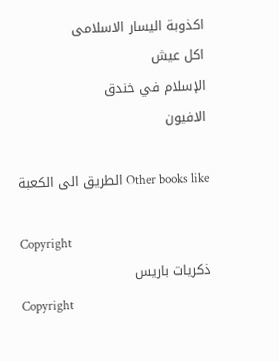اكذوبة اليسار الاسلامى
اكل عيش
الإسلام في خندق
الافيون

Other books like الطريق الى الكعبة

Copyright
ذكريات باريس
Copyright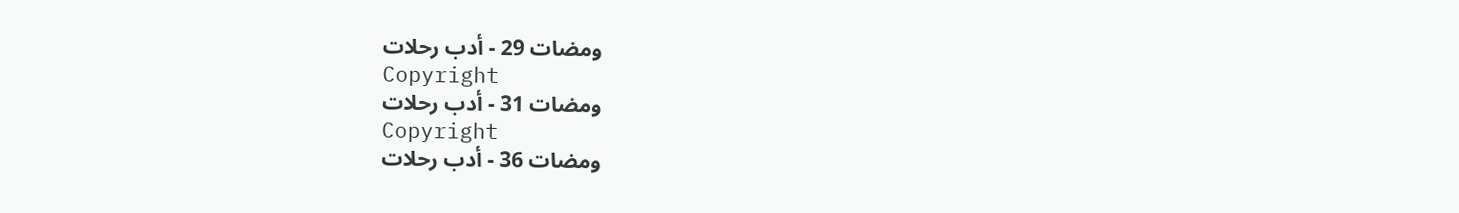ومضات 29 - أدب رحلات
Copyright
ومضات 31 - أدب رحلات
Copyright
ومضات 36 - أدب رحلات